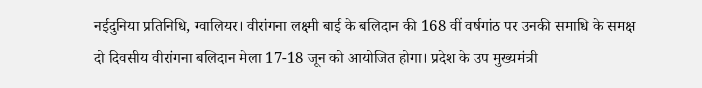नईदुनिया प्रतिनिधि, ग्वालियर। वीरांगना लक्ष्मी बाई के बलिदान की 168 वीं वर्षगांठ पर उनकी समाधि के समक्ष दो दिवसीय वीरांगना बलिदान मेला 17-18 जून को आयोजित होगा। प्रदेश के उप मुख्यमंत्री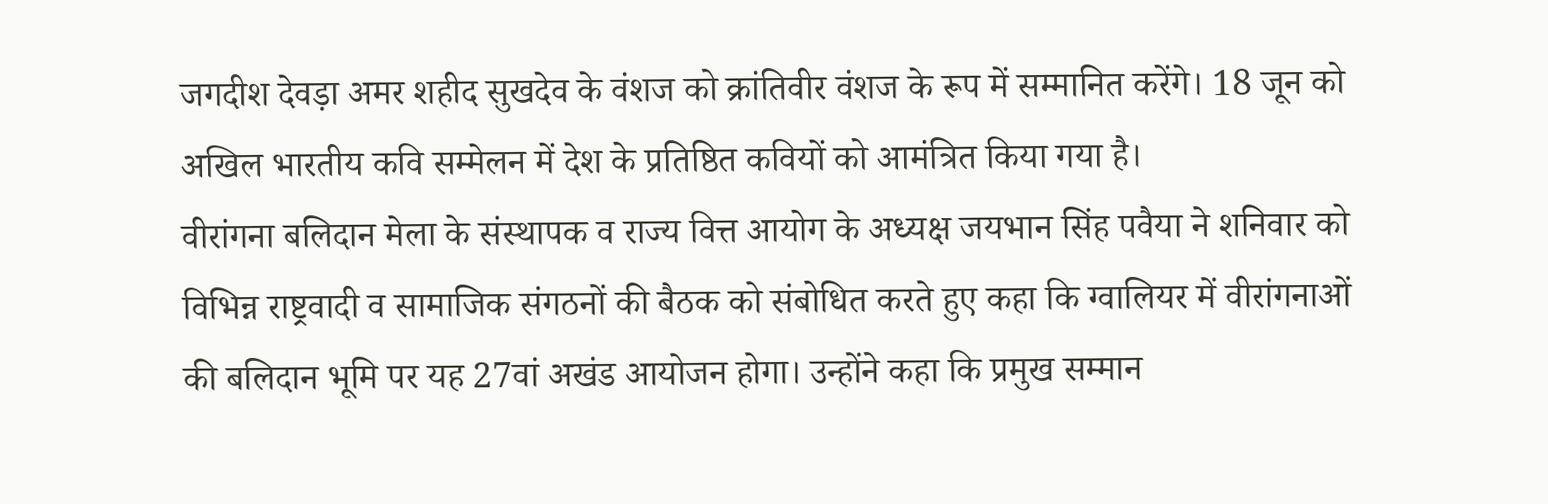जगदीश देवड़ा अमर शहीद सुखदेव के वंशज को क्रांतिवीर वंशज के रूप में सम्मानित करेंगे। 18 जून को अखिल भारतीय कवि सम्मेलन में देश के प्रतिष्ठित कवियों को आमंत्रित किया गया है।
वीरांगना बलिदान मेला के संस्थापक व राज्य वित्त आयोग के अध्यक्ष जयभान सिंह पवैया ने शनिवार को विभिन्न राष्ट्रवादी व सामाजिक संगठनों की बैठक को संबोधित करते हुए कहा कि ग्वालियर में वीरांगनाओं की बलिदान भूमि पर यह 27वां अखंड आयोजन होगा। उन्होंने कहा कि प्रमुख सम्मान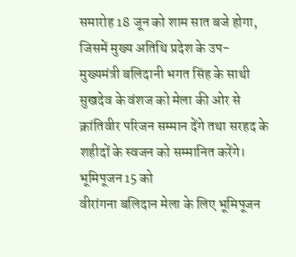समारोह 18 जून को शाम सात बजे होगा, जिसमें मुख्य अतिथि प्रदेश के उप-मुख्यमंत्री बलिदानी भगत सिंह के साथी सुखदेव के वंशज को मेला की ओर से क्रांतिवीर परिजन सम्मान देंगे तथा सरहद के शहीदों के स्वजन को सम्मानित करेंगे।
भूमिपूजन 15 को
वीरांगना बलिदान मेला के लिए भूमिपूजन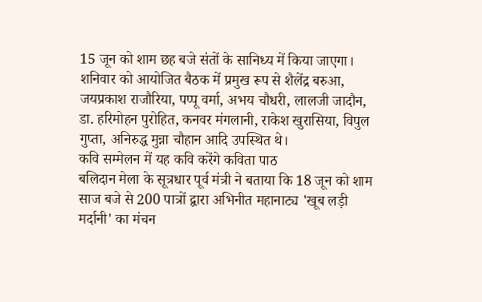15 जून को शाम छह बजे संतों के सानिध्य में किया जाएगा। शनिवार को आयोजित बैठक में प्रमुख रूप से शैलेंद्र बरुआ, जयप्रकाश राजौरिया, पप्पू वर्मा, अभय चौधरी, लालजी जादौन, डा. हरिमोहन पुरोहित, कनवर मंगलानी, राकेश खुरासिया, विपुल गुप्ता, अनिरुद्ध मुन्ना चौहान आदि उपस्थित थे।
कवि सम्मेलन में यह कवि करेंगे कविता पाठ
बलिदान मेला के सूत्रधार पूर्व मंत्री ने बताया कि 18 जून को शाम साज बजे से 200 पात्रों द्वारा अभिनीत महानाट्य 'खूब लड़ी मर्दानी' का मंचन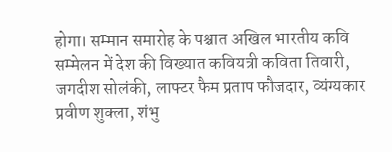होगा। सम्मान समारोह के पश्चात अखिल भारतीय कवि सम्मेलन में देश की विख्यात कवियत्री कविता तिवारी, जगदीश सोलंकी, लाफ्टर फैम प्रताप फौजदार, व्यंग्यकार प्रवीण शुक्ला, शंभु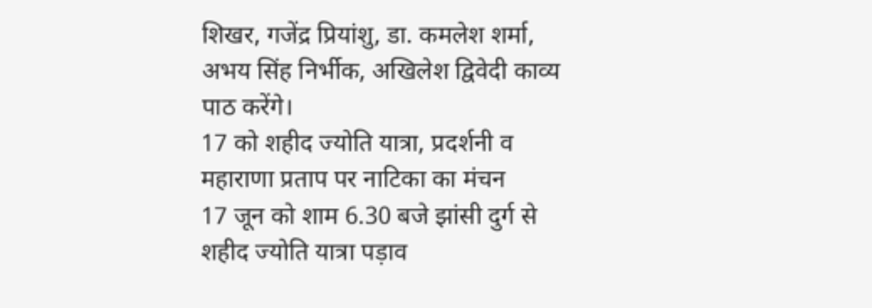शिखर, गजेंद्र प्रियांशु, डा. कमलेश शर्मा, अभय सिंह निर्भीक, अखिलेश द्विवेदी काव्य पाठ करेंगे।
17 को शहीद ज्योति यात्रा, प्रदर्शनी व महाराणा प्रताप पर नाटिका का मंचन
17 जून को शाम 6.30 बजे झांसी दुर्ग से शहीद ज्योति यात्रा पड़ाव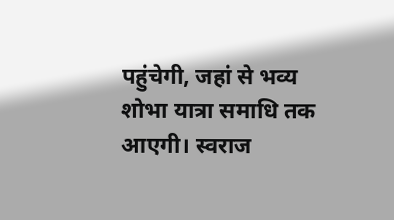पहुंचेगी, जहां से भव्य शोभा यात्रा समाधि तक आएगी। स्वराज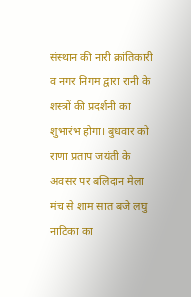संस्थान की नारी क्रांतिकारी व नगर निगम द्वारा रानी के शस्त्रों की प्रदर्शनी का शुभारंभ होगा। बुधवार को राणा प्रताप जयंती के अवसर पर बलिदान मेला मंच से शाम सात बजे लघु नाटिका का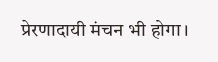प्रेरणादायी मंचन भी होगा।